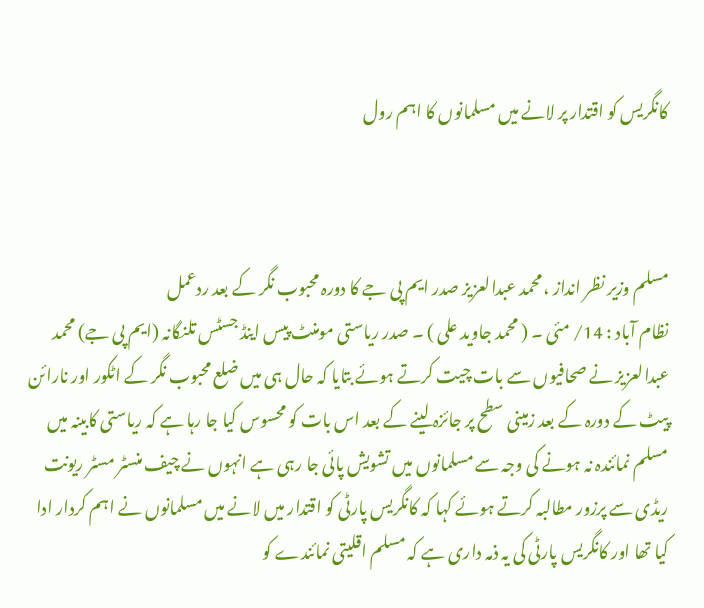کانگریس کو اقتدار پر لانے میں مسلمانوں کا اہم رول



مسلم وزیر نظر انداز ، محمد عبدالعزیز صدر ایم پی جے کا دورہ محبوب نگر کے بعد ردعمل
نظام آباد : 14/ مئی ۔ ( محمد جاوید علی ) ۔ صدر ریاستی مومنٹ پیس اینڈ جسٹس تلنگانہ (ایم پی جے) محمد عبدالعزیز نے صحافیوں سے بات چیت کرتے ہوئے بتایا کہ حال ہی میں ضلع محبوب نگر کے اٹکور اور نارائن پیٹ کے دورہ کے بعد زمینی سطح پر جائزہ لینے کے بعد اس بات کو محسوس کیا جا رہا ہے کہ ریاستی کابینہ میں مسلم نمائندہ نہ ہونے کی وجہ سے مسلمانوں میں تشویش پائی جا رہی ہے انہوں نے چیف منسٹر مسٹر ریونت ریڈی سے پرزور مطالبہ کرتے ہوئے کہا کہ کانگریس پارٹی کو اقتدار میں لانے میں مسلمانوں نے اہم کردار ادا کیا تھا اور کانگریس پارٹی کی یہ ذمہ داری ہے کہ مسلم اقلیتی نمائندے کو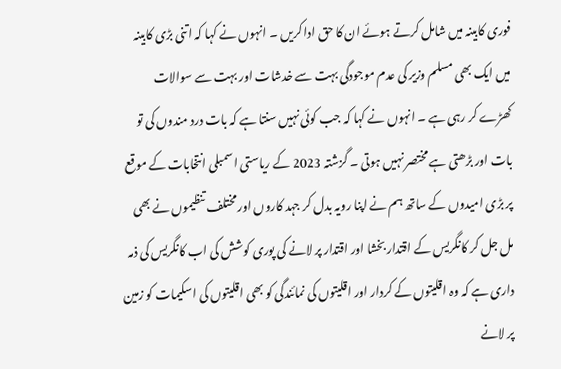فوری کابینہ میں شامل کرتے ہوئے ان کا حق ادا کریں ۔ انہوں نے کہا کہ اتنی بڑی کابینہ میں ایک بھی مسلم وزیر کی عدم موجودگی بہت سے خدشات اور بہت سے سوالات کھڑے کر رہی ہے ۔ انہوں نے کہا کہ جب کوئی نہیں سنتا ہے کہ بات درد مندوں کی تو بات اور بڑھتی ہے مختصر نہیں ہوتی ۔ گزشتہ 2023 کے ریاستی اسمبلی انتخابات کے موقع پر بڑی امیدوں کے ساتھ ہم نے اپنا رویہ بدل کر جہد کاروں اور مختلف تنظیموں نے بھی مل جل کر کانگریس کے اقتدار بخشا اور اقتدار پر لانے کی پوری کوشش کی اب کانگریس کی ذمہ داری ہے کہ وہ اقلیتوں کے کردار اور اقلیتوں کی نمائندگی کو بھی اقلیتوں کی اسکیمات کو زمین پر لانے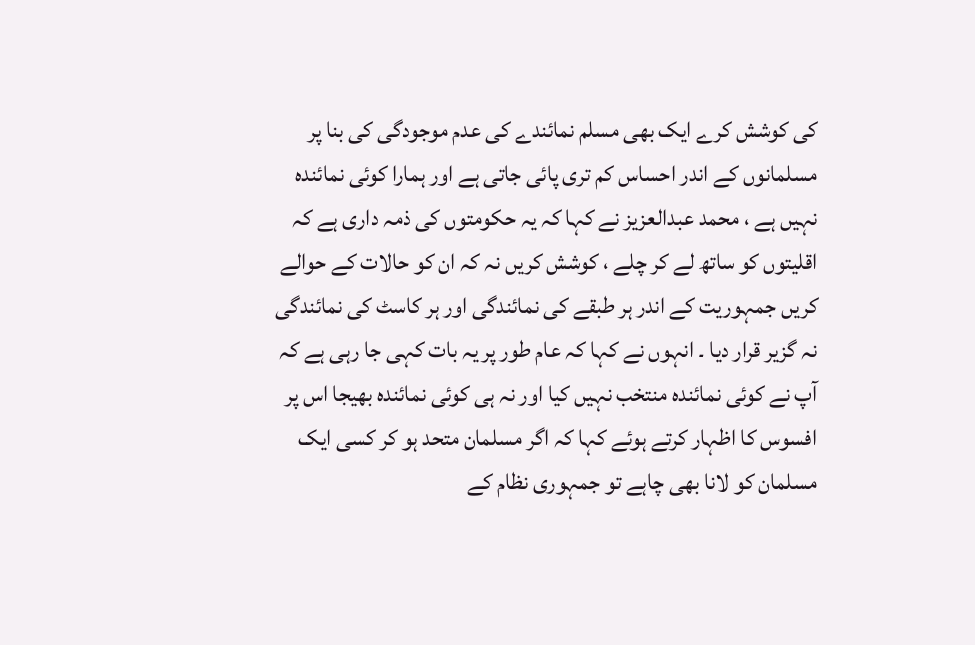کی کوشش کرے ایک بھی مسلم نمائندے کی عدم موجودگی کی بنا پر مسلمانوں کے اندر احساس کم تری پائی جاتی ہے اور ہمارا کوئی نمائندہ نہیں ہے ، محمد عبدالعزیز نے کہا کہ یہ حکومتوں کی ذمہ داری ہے کہ اقلیتوں کو ساتھ لے کر چلے ، کوشش کریں نہ کہ ان کو حالات کے حوالے کریں جمہوریت کے اندر ہر طبقے کی نمائندگی اور ہر کاسٹ کی نمائندگی نہ گزیر قرار دیا ۔ انہوں نے کہا کہ عام طور پر یہ بات کہی جا رہی ہے کہ آپ نے کوئی نمائندہ منتخب نہیں کیا اور نہ ہی کوئی نمائندہ بھیجا اس پر افسوس کا اظہار کرتے ہوئے کہا کہ اگر مسلمان متحد ہو کر کسی ایک مسلمان کو لانا بھی چاہے تو جمہوری نظام کے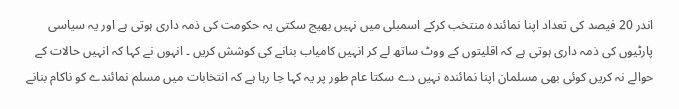اندر 20 فیصد کی تعداد اپنا نمائندہ منتخب کرکے اسمبلی میں نہیں بھیج سکتی یہ حکومت کی ذمہ داری ہوتی ہے اور یہ سیاسی پارٹیوں کی ذمہ داری ہوتی ہے کہ اقلیتوں کے ووٹ ساتھ لے کر انہیں کامیاب بنانے کی کوشش کریں ۔ انہوں نے کہا کہ انہیں حالات کے حوالے نہ کریں کوئی بھی مسلمان اپنا نمائندہ نہیں دے سکتا عام طور پر یہ کہا جا رہا ہے کہ انتخابات میں مسلم نمائندے کو ناکام بنانے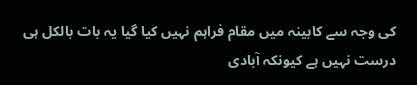کی وجہ سے کابینہ میں مقام فراہم نہیں کیا گیا یہ بات بالکل ہی درست نہیں ہے کیونکہ آبادی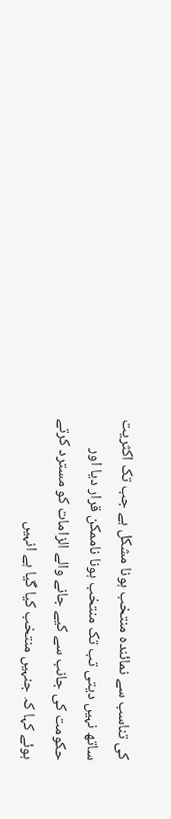کی تناسب سے نمائندہ منتخب ہونا مشکل ہے جب تک اکثریت ساتھ نہیں دیتی تب تک منتخب ہونا ناممکن قرار دیا اور حکومت کی جانب سے کیے جانے والے الزامات کو مسترد کرتے ہوئے کہا کہ جنہیں منتخب کیا گیا ہے انہیں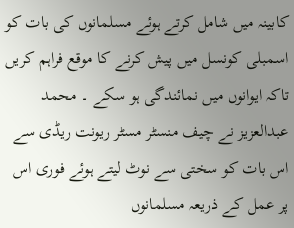کابینہ میں شامل کرتے ہوئے مسلمانوں کی بات کو اسمبلی کونسل میں پیش کرنے کا موقع فراہم کریں تاکہ ایوانوں میں نمائندگی ہو سکے ۔ محمد عبدالعزیز نے چیف منسٹر مسٹر ریونت ریڈی سے اس بات کو سختی سے نوٹ لیتے ہوئے فوری اس پر عمل کے ذریعہ مسلمانوں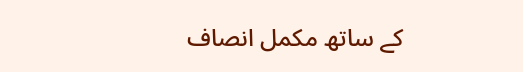کے ساتھ مکمل انصاف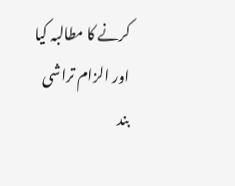کرنے کا مطالبہ کیا اور الزام تراشی بند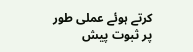کرتے ہوئے عملی طور پر ثبوت پیش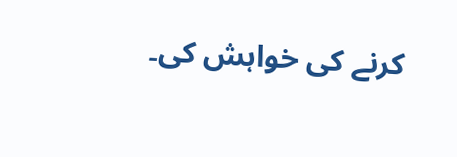کرنے کی خواہش کی۔